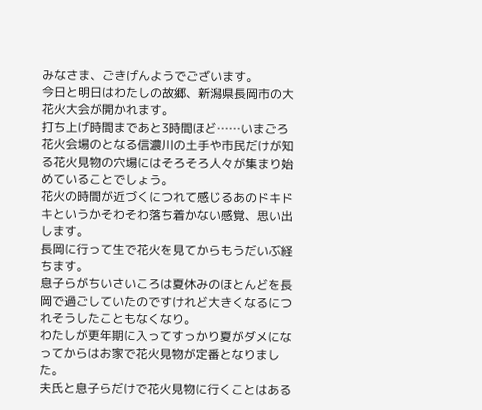みなさま、ごきげんようでございます。
今日と明日はわたしの故郷、新潟県長岡市の大花火大会が開かれます。
打ち上げ時間まであと3時間ほど……いまごろ花火会場のとなる信濃川の土手や市民だけが知る花火見物の穴場にはそろそろ人々が集まり始めていることでしょう。
花火の時間が近づくにつれて感じるあのドキドキというかそわそわ落ち着かない感覚、思い出します。
長岡に行って生で花火を見てからもうだいぶ経ちます。
息子らがちいさいころは夏休みのほとんどを長岡で過ごしていたのですけれど大きくなるにつれそうしたこともなくなり。
わたしが更年期に入ってすっかり夏がダメになってからはお家で花火見物が定番となりました。
夫氏と息子らだけで花火見物に行くことはある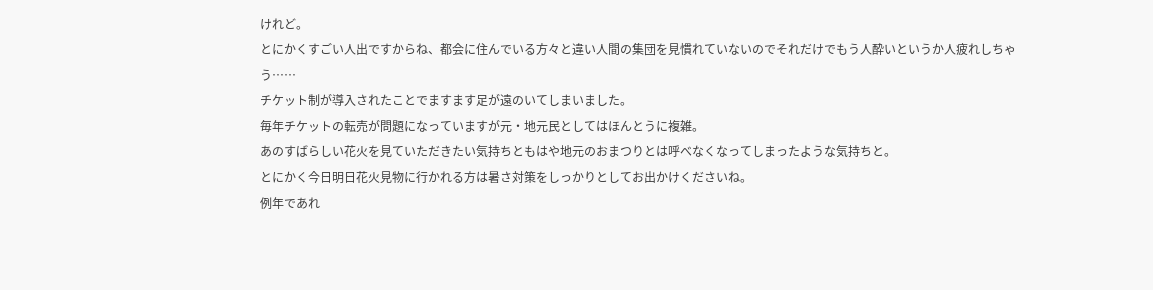けれど。
とにかくすごい人出ですからね、都会に住んでいる方々と違い人間の集団を見慣れていないのでそれだけでもう人酔いというか人疲れしちゃう……
チケット制が導入されたことでますます足が遠のいてしまいました。
毎年チケットの転売が問題になっていますが元・地元民としてはほんとうに複雑。
あのすばらしい花火を見ていただきたい気持ちともはや地元のおまつりとは呼べなくなってしまったような気持ちと。
とにかく今日明日花火見物に行かれる方は暑さ対策をしっかりとしてお出かけくださいね。
例年であれ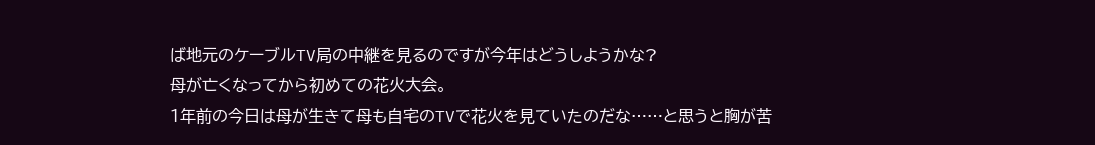ば地元のケーブルTV局の中継を見るのですが今年はどうしようかな?
母が亡くなってから初めての花火大会。
1年前の今日は母が生きて母も自宅のTVで花火を見ていたのだな……と思うと胸が苦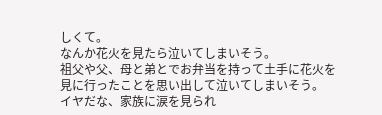しくて。
なんか花火を見たら泣いてしまいそう。
祖父や父、母と弟とでお弁当を持って土手に花火を見に行ったことを思い出して泣いてしまいそう。
イヤだな、家族に涙を見られ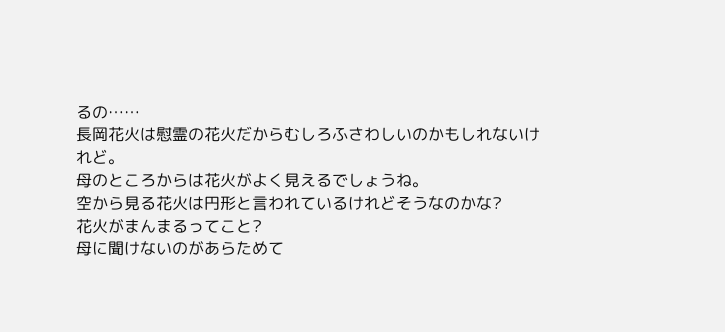るの……
長岡花火は慰霊の花火だからむしろふさわしいのかもしれないけれど。
母のところからは花火がよく見えるでしょうね。
空から見る花火は円形と言われているけれどそうなのかな?
花火がまんまるってこと?
母に聞けないのがあらためて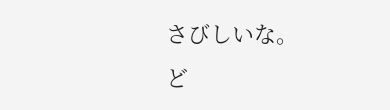さびしいな。
ど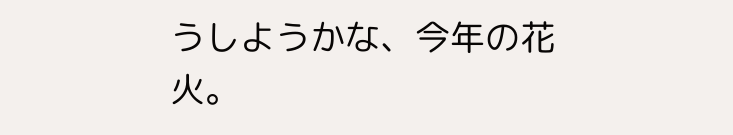うしようかな、今年の花火。